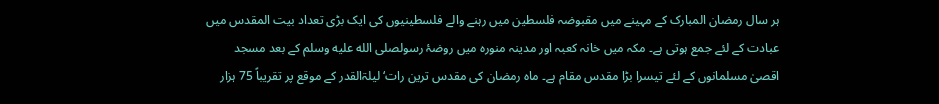ہر سال رمضان المبارک کے مہینے میں مقبوضہ فلسطین میں رہنے والے فلسطینیوں کی ایک بڑی تعداد بیت المقدس میں عبادت کے لئے جمع ہوتی ہے۔ مکہ میں خانہ کعبہ اور مدینہ منورہ میں روضۂ رسولصلى الله عليه وسلم کے بعد مسجد اقصیٰ مسلمانوں کے لئے تیسرا بڑا مقدس مقام ہے۔ ماہ رمضان کی مقدس ترین رات‘ لیلۃالقدر کے موقع پر تقریباً 75 ہزار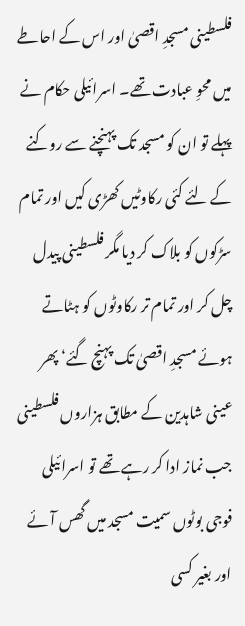فلسطینی مسجدِ اقصیٰ اور اس کے احاطے میں محوِ عبادت تھے۔ اسرائیلی حکام نے پہلے تو ان کو مسجد تک پہنچنے سے روکنے کے لئے کئی رکاوٹیں کھڑی کیں اور تمام سڑکوں کو بلاک کر دیا مگر فلسطینی پیدل چل کر اور تمام تر رکاوٹوں کو ہٹاتے ہوئے مسجدِ اقصیٰ تک پہنچ گئے‘ پھر عینی شاہدین کے مطابق ہزاروں فلسطینی جب نماز ادا کر رہے تھے تو اسرائیلی فوجی بوٹوں سمیت مسجد میں گھس آئے اور بغیر کسی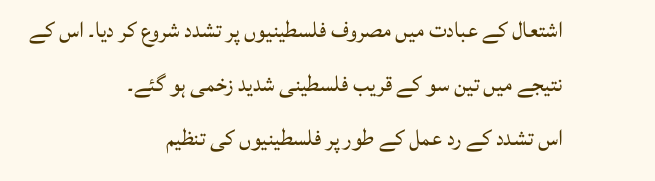اشتعال کے عبادت میں مصروف فلسطینیوں پر تشدد شروع کر دیا۔ اس کے نتیجے میں تین سو کے قریب فلسطینی شدید زخمی ہو گئے۔
اس تشدد کے رد عمل کے طور پر فلسطینیوں کی تنظیم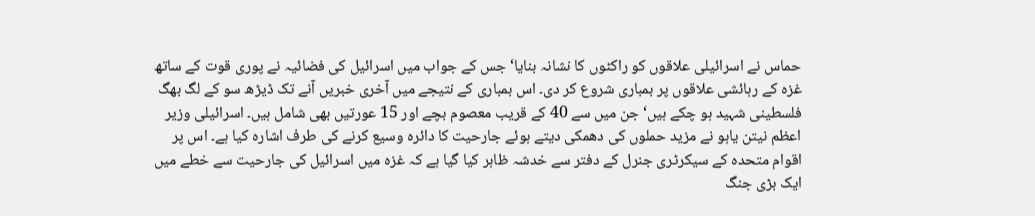حماس نے اسرائیلی علاقوں کو راکٹوں کا نشانہ بنایا‘ جس کے جواب میں اسرائیل کی فضائیہ نے پوری قوت کے ساتھ غزہ کے رہائشی علاقوں پر بمباری شروع کر دی۔ اس بمباری کے نتیجے میں آخری خبریں آنے تک ڈیڑھ سو کے لگ بھگ فلسطینی شہید ہو چکے ہیں‘ جن میں سے 40 کے قریب معصوم بچے اور 15 عورتیں بھی شامل ہیں۔ اسرائیلی وزیر اعظم نیتن یاہو نے مزید حملوں کی دھمکی دیتے ہوئے جارحیت کا دائرہ وسیع کرنے کی طرف اشارہ کیا ہے۔ اس پر اقوام متحدہ کے سیکرٹری جنرل کے دفتر سے خدشہ ظاہر کیا گیا ہے کہ غزہ میں اسرائیل کی جارحیت سے خطے میں ایک بڑی جنگ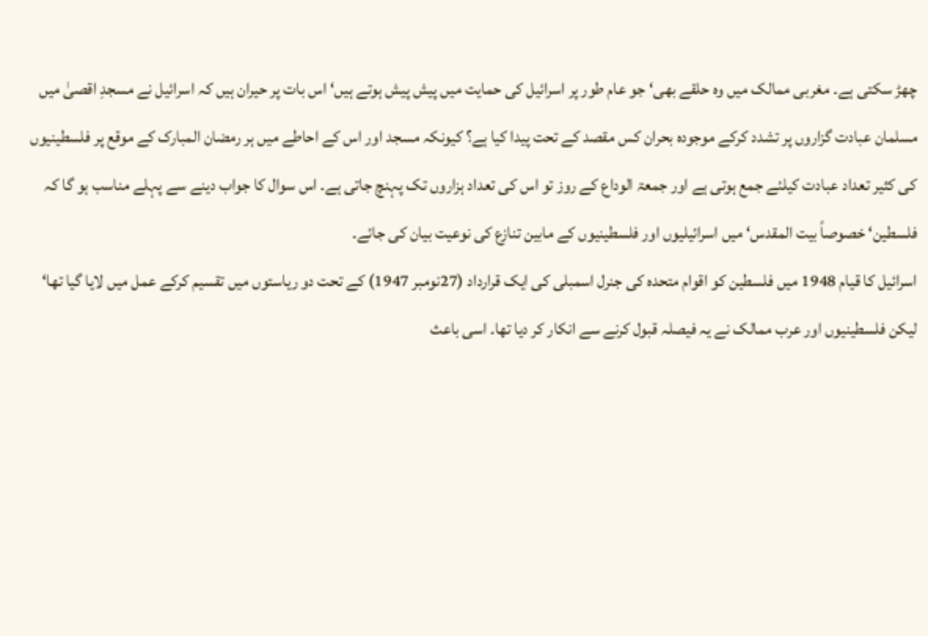چھڑ سکتی ہے۔ مغربی ممالک میں وہ حلقے بھی‘ جو عام طور پر اسرائیل کی حمایت میں پیش پیش ہوتے ہیں‘ اس بات پر حیران ہیں کہ اسرائیل نے مسجدِ اقصیٰ میں مسلمان عبادت گزاروں پر تشدد کرکے موجودہ بحران کس مقصد کے تحت پیدا کیا ہے؟ کیونکہ مسجد اور اس کے احاطے میں ہر رمضان المبارک کے موقع پر فلسطینیوں کی کثیر تعداد عبادت کیلئے جمع ہوتی ہے اور جمعۃ الوداع کے روز تو اس کی تعداد ہزاروں تک پہنچ جاتی ہے۔ اس سوال کا جواب دینے سے پہلے مناسب ہو گا کہ فلسطین‘ خصوصاً بیت المقدس‘ میں اسرائیلیوں اور فلسطینیوں کے مابین تنازع کی نوعیت بیان کی جائے۔
اسرائیل کا قیام 1948 میں فلسطین کو اقوام متحدہ کی جنرل اسمبلی کی ایک قرارداد (27نومبر 1947) کے تحت دو ریاستوں میں تقسیم کرکے عمل میں لایا گیا تھا‘ لیکن فلسطینیوں اور عرب ممالک نے یہ فیصلہ قبول کرنے سے انکار کر دیا تھا۔ اسی باعث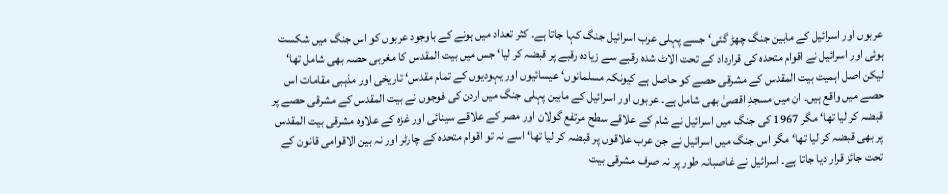عربوں اور اسرائیل کے مابین جنگ چھڑ گئی‘ جسے پہلی عرب اسرائیل جنگ کہا جاتا ہے۔ کثر تعداد میں ہونے کے باوجود عربوں کو اس جنگ میں شکست ہوئی اور اسرائیل نے اقوام متحدہ کی قرارداد کے تحت الاٹ شدہ رقبے سے زیادہ رقبے پر قبضہ کر لیا‘ جس میں بیت المقدس کا مغربی حصہ بھی شامل تھا‘ لیکن اصل اہمیت بیت المقدس کے مشرقی حصے کو حاصل ہے کیونکہ مسلمانوں‘ عیسائیوں اور یہودیوں کے تمام مقدس‘ تاریخی اور مذہبی مقامات اس حصے میں واقع ہیں۔ ان میں مسجدِ اقصیٰ بھی شامل ہے۔ عربوں اور اسرائیل کے مابین پہلی جنگ میں اردن کی فوجوں نے بیت المقدس کے مشرقی حصے پر قبضہ کر لیا تھا‘ مگر 1967 کی جنگ میں اسرائیل نے شام کے علاقے سطح مرتفع گولان اور مصر کے علاقے سینائی اور غزہ کے علاوہ مشرقی بیت المقدس پر بھی قبضہ کر لیا تھا‘ مگر اس جنگ میں اسرائیل نے جن عرب علاقوں پر قبضہ کر لیا تھا‘ اسے نہ تو اقوام متحدہ کے چارٹر اور نہ بین الاقوامی قانون کے تحت جائز قرار دیا جاتا ہے۔ اسرائیل نے غاصبانہ طور پر نہ صرف مشرقی بیت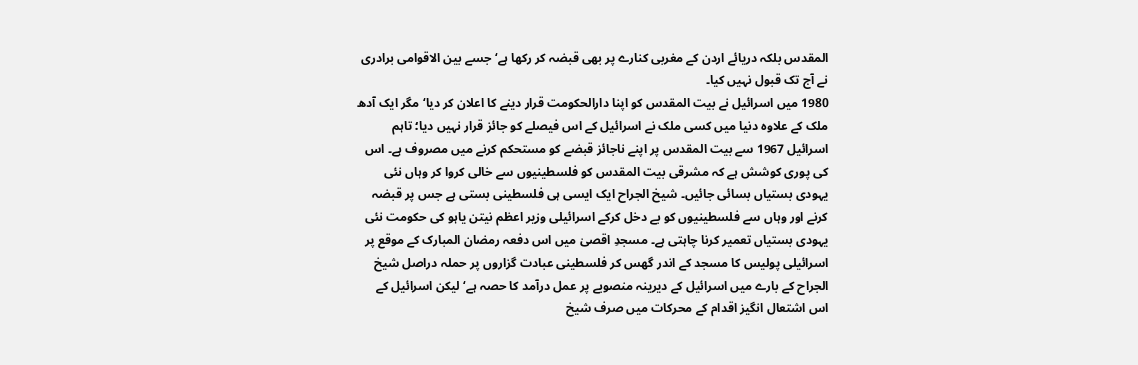المقدس بلکہ دریائے اردن کے مغربی کنارے پر بھی قبضہ کر رکھا ہے‘ جسے بین الاقوامی برادری نے آج تک قبول نہیں کیا۔
1980 میں اسرائیل نے بیت المقدس کو اپنا دارالحکومت قرار دینے کا اعلان کر دیا‘ مگر ایک آدھ ملک کے علاوہ دنیا میں کسی ملک نے اسرائیل کے اس فیصلے کو جائز قرار نہیں دیا؛ تاہم اسرائیل 1967 سے بیت المقدس پر اپنے ناجائز قبضے کو مستحکم کرنے میں مصروف ہے۔ اس کی پوری کوشش ہے کہ مشرقی بیت المقدس کو فلسطینیوں سے خالی کروا کر وہاں نئی یہودی بستیاں بسائی جائیں۔ شیخ الجراح ایک ایسی ہی فلسطینی بستی ہے جس پر قبضہ کرنے اور وہاں سے فلسطینیوں کو بے دخل کرکے اسرائیلی وزیر اعظم نیتن یاہو کی حکومت نئی یہودی بستیاں تعمیر کرنا چاہتی ہے۔ مسجدِ اقصیٰ میں اس دفعہ رمضان المبارک کے موقع پر اسرائیلی پولیس کا مسجد کے اندر گھس کر فلسطینی عبادت گزاروں پر حملہ دراصل شیخ الجراح کے بارے میں اسرائیل کے دیرینہ منصوبے پر عمل درآمد کا حصہ ہے‘ لیکن اسرائیل کے اس اشتعال انگیز اقدام کے محرکات میں صرف شیخ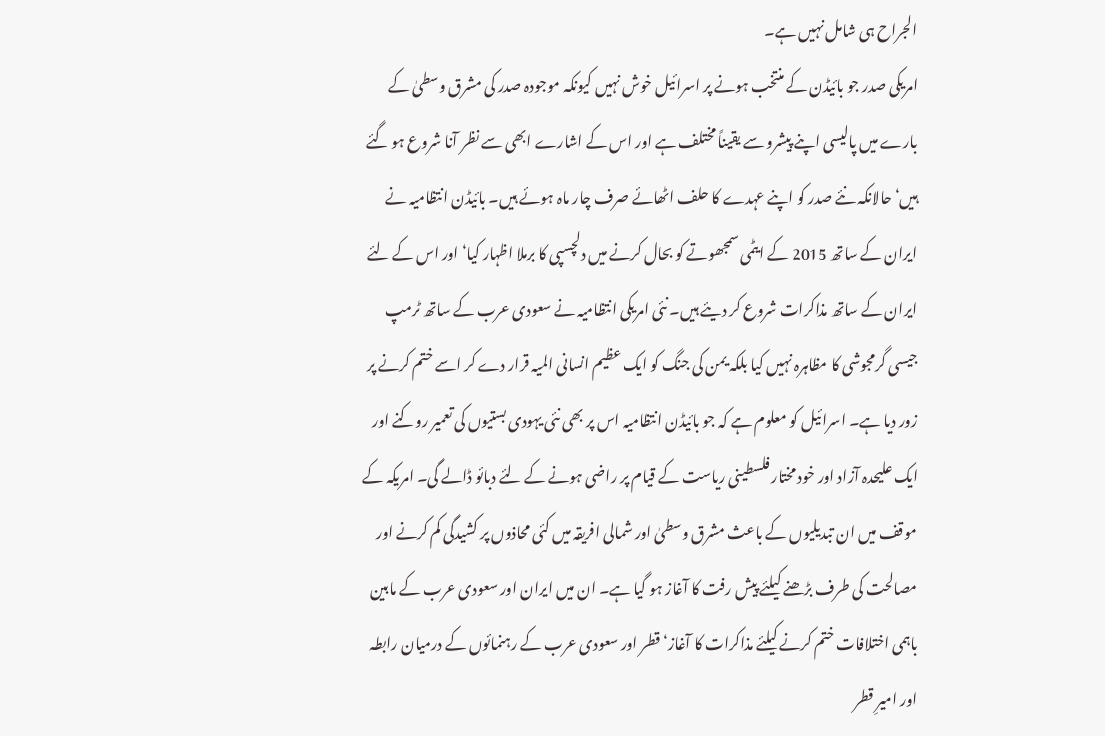الجراح ہی شامل نہیں ہے۔
امریکی صدر جو بائیڈن کے منتخب ہونے پر اسرائیل خوش نہیں کیونکہ موجودہ صدر کی مشرق وسطیٰ کے بارے میں پالیسی اپنے پیشرو سے یقیناً مختلف ہے اور اس کے اشارے ابھی سے نظر آنا شروع ہو گئے ہیں‘ حالانکہ نئے صدر کو اپنے عہدے کا حلف اٹھائے صرف چار ماہ ہوئے ہیں۔ بائیڈن انتظامیہ نے ایران کے ساتھ 2015 کے ایٹمی سمجھوتے کو بحال کرنے میں دلچسپی کا برملا اظہار کیا‘ اور اس کے لئے ایران کے ساتھ مذاکرات شروع کر دیئے ہیں۔ نئی امریکی انتظامیہ نے سعودی عرب کے ساتھ ٹرمپ جیسی گرمجوشی کا مظاہرہ نہیں کیا بلکہ یمن کی جنگ کو ایک عظیم انسانی المیہ قرار دے کر اسے ختم کرنے پر زور دیا ہے۔ اسرائیل کو معلوم ہے کہ جو بائیڈن انتظامیہ اس پر بھی نئی یہودی بستیوں کی تعمیر روکنے اور ایک علیحدہ آزاد اور خود مختار فلسطینی ریاست کے قیام پر راضی ہونے کے لئے دبائو ڈالے گی۔ امریکہ کے موقف میں ان تبدیلیوں کے باعث مشرق وسطیٰ اور شمالی افریقہ میں کئی محاذوں پر کشیدگی کم کرنے اور مصالحت کی طرف بڑھنے کیلئے پیش رفت کا آغاز ہو گیا ہے۔ ان میں ایران اور سعودی عرب کے مابین باہمی اختلافات ختم کرنے کیلئے مذاکرات کا آغاز‘ قطر اور سعودی عرب کے رہنمائوں کے درمیان رابطہ اور امیرِ قطر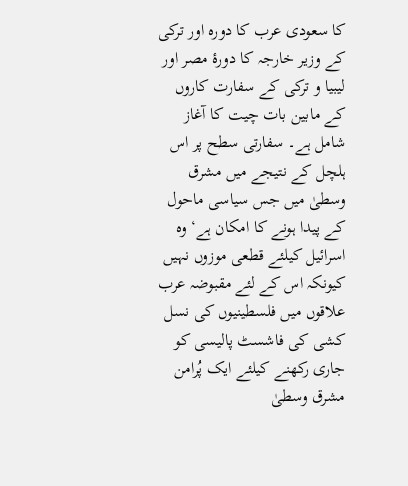کا سعودی عرب کا دورہ اور ترکی کے وزیر خارجہ کا دورۂ مصر اور لیبیا و ترکی کے سفارت کاروں کے مابین بات چیت کا آغاز شامل ہے۔ سفارتی سطح پر اس ہلچل کے نتیجے میں مشرق وسطیٰ میں جس سیاسی ماحول کے پیدا ہونے کا امکان ہے‘ وہ اسرائیل کیلئے قطعی موزوں نہیں کیونکہ اس کے لئے مقبوضہ عرب علاقوں میں فلسطینیوں کی نسل کشی کی فاشسٹ پالیسی کو جاری رکھنے کیلئے ایک پُرامن مشرق وسطیٰ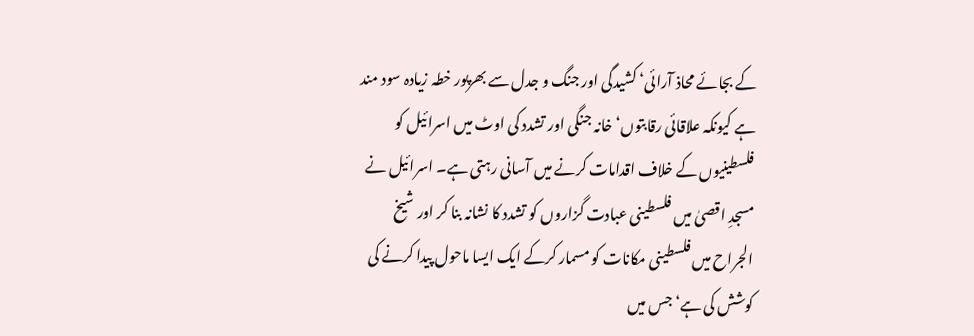کے بجائے محاذ آرائی‘ کشیدگی اور جنگ و جدل سے بھرپور خطہ زیادہ سود مند ہے کیونکہ علاقائی رقابتوں‘ خانہ جنگی اور تشدد کی اوٹ میں اسرائیل کو فلسطینیوں کے خلاف اقدامات کرنے میں آسانی رہتی ہے۔ اسرائیل نے مسجدِ اقصیٰ میں فلسطینی عبادت گزاروں کو تشدد کا نشانہ بنا کر اور شیخ الجراح میں فلسطینی مکانات کو مسمار کرکے ایک ایسا ماحول پیدا کرنے کی کوشش کی ہے‘ جس میں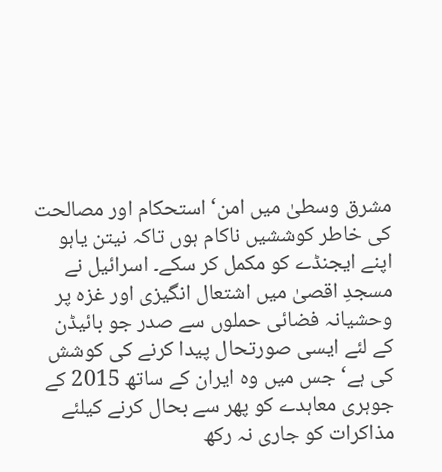مشرق وسطیٰ میں امن‘ استحکام اور مصالحت کی خاطر کوششیں ناکام ہوں تاکہ نیتن یاہو اپنے ایجنڈے کو مکمل کر سکے۔ اسرائیل نے مسجدِ اقصیٰ میں اشتعال انگیزی اور غزہ پر وحشیانہ فضائی حملوں سے صدر جو بائیڈن کے لئے ایسی صورتحال پیدا کرنے کی کوشش کی ہے‘ جس میں وہ ایران کے ساتھ 2015 کے جوہری معاہدے کو پھر سے بحال کرنے کیلئے مذاکرات کو جاری نہ رکھ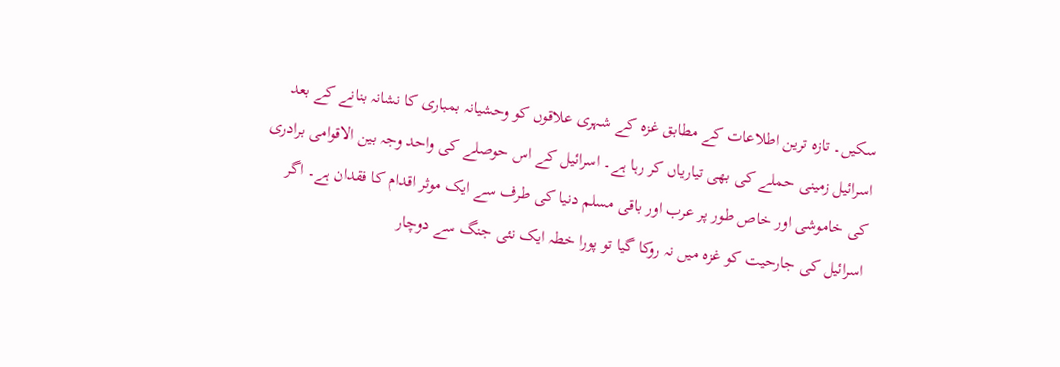سکیں۔ تازہ ترین اطلاعات کے مطابق غزہ کے شہری علاقوں کو وحشیانہ بمباری کا نشانہ بنانے کے بعد اسرائیل زمینی حملے کی بھی تیاریاں کر رہا ہے۔ اسرائیل کے اس حوصلے کی واحد وجہ بین الاقوامی برادری کی خاموشی اور خاص طور پر عرب اور باقی مسلم دنیا کی طرف سے ایک موثر اقدام کا فقدان ہے۔ اگر اسرائیل کی جارحیت کو غزہ میں نہ روکا گیا تو پورا خطہ ایک نئی جنگ سے دوچار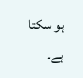ہو سکتا ہے۔